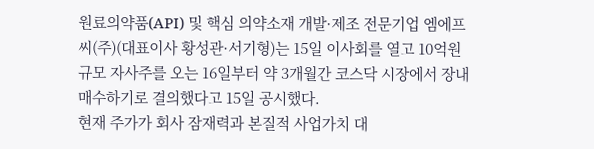원료의약품(API) 및 핵심 의약소재 개발·제조 전문기업 엠에프씨(주)(대표이사 황성관·서기형)는 15일 이사회를 열고 10억원 규모 자사주를 오는 16일부터 약 3개월간 코스닥 시장에서 장내 매수하기로 결의했다고 15일 공시했다.
현재 주가가 회사 잠재력과 본질적 사업가치 대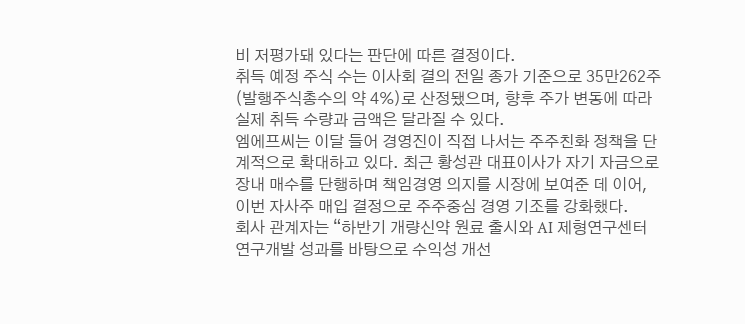비 저평가돼 있다는 판단에 따른 결정이다.
취득 예정 주식 수는 이사회 결의 전일 종가 기준으로 35만262주(발행주식총수의 약 4%)로 산정됐으며, 향후 주가 변동에 따라 실제 취득 수량과 금액은 달라질 수 있다.
엠에프씨는 이달 들어 경영진이 직접 나서는 주주친화 정책을 단계적으로 확대하고 있다. 최근 황성관 대표이사가 자기 자금으로 장내 매수를 단행하며 책임경영 의지를 시장에 보여준 데 이어, 이번 자사주 매입 결정으로 주주중심 경영 기조를 강화했다.
회사 관계자는 “하반기 개량신약 원료 출시와 AI 제형연구센터 연구개발 성과를 바탕으로 수익성 개선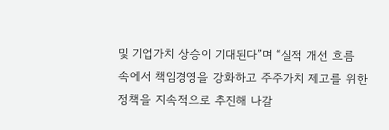및 기업가치 상승이 기대된다”며 “실적 개선 흐름 속에서 책임경영을 강화하고 주주가치 제고를 위한 정책을 지속적으로 추진해 나갈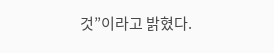것”이라고 밝혔다.